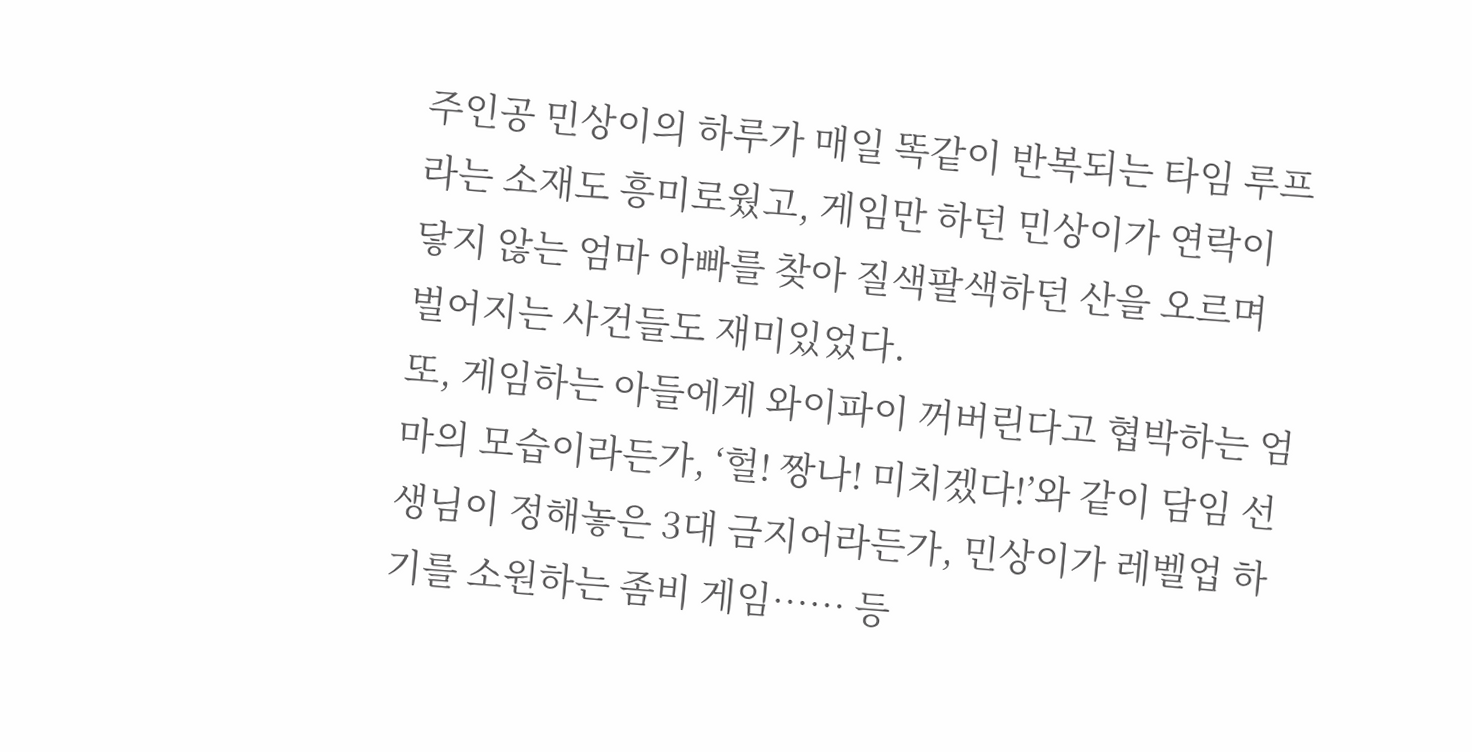주인공 민상이의 하루가 매일 똑같이 반복되는 타임 루프라는 소재도 흥미로웠고, 게임만 하던 민상이가 연락이 닿지 않는 엄마 아빠를 찾아 질색팔색하던 산을 오르며 벌어지는 사건들도 재미있었다.
또, 게임하는 아들에게 와이파이 꺼버린다고 협박하는 엄마의 모습이라든가, ‘헐! 짱나! 미치겠다!’와 같이 담임 선생님이 정해놓은 3대 금지어라든가, 민상이가 레벨업 하기를 소원하는 좀비 게임…… 등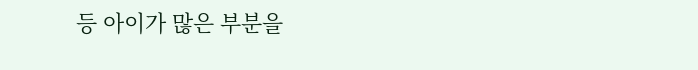등 아이가 많은 부분을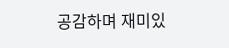공감하며 재미있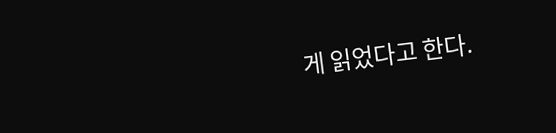게 읽었다고 한다.